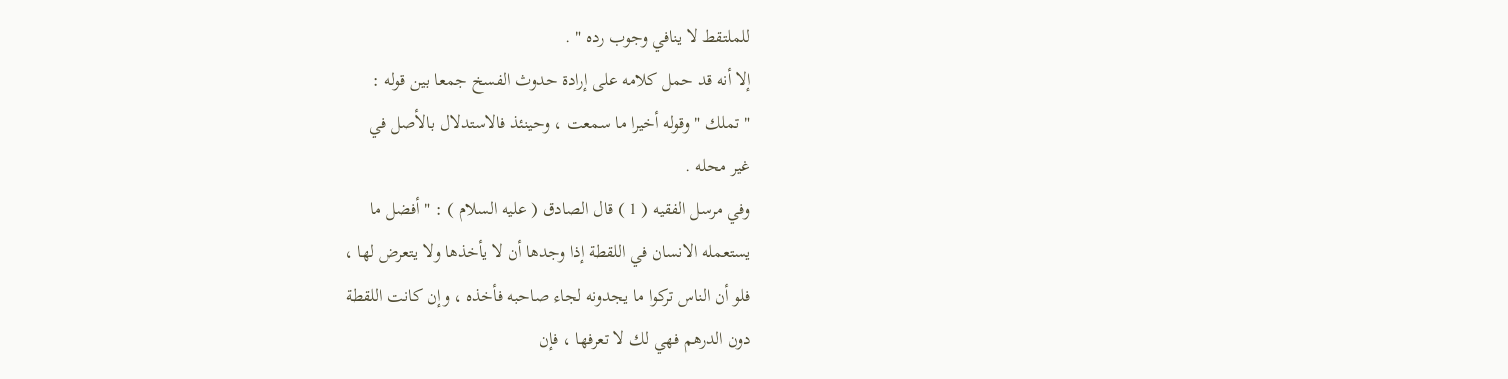للملتقط لا ينافي وجوب رده " .
إلا أنه قد حمل كلامه على إرادة حدوث الفسخ جمعا بين قوله :
" تملك " وقوله أخيرا ما سمعت ، وحينئذ فالاستدلال بالأصل في
غير محله .
وفي مرسل الفقيه ( 1 ) قال الصادق ( عليه السلام ) : " أفضل ما
يستعمله الانسان في اللقطة إذا وجدها أن لا يأخذها ولا يتعرض لها ،
فلو أن الناس تركوا ما يجدونه لجاء صاحبه فأخذه ، وإن كانت اللقطة
دون الدرهم فهي لك لا تعرفها ، فإن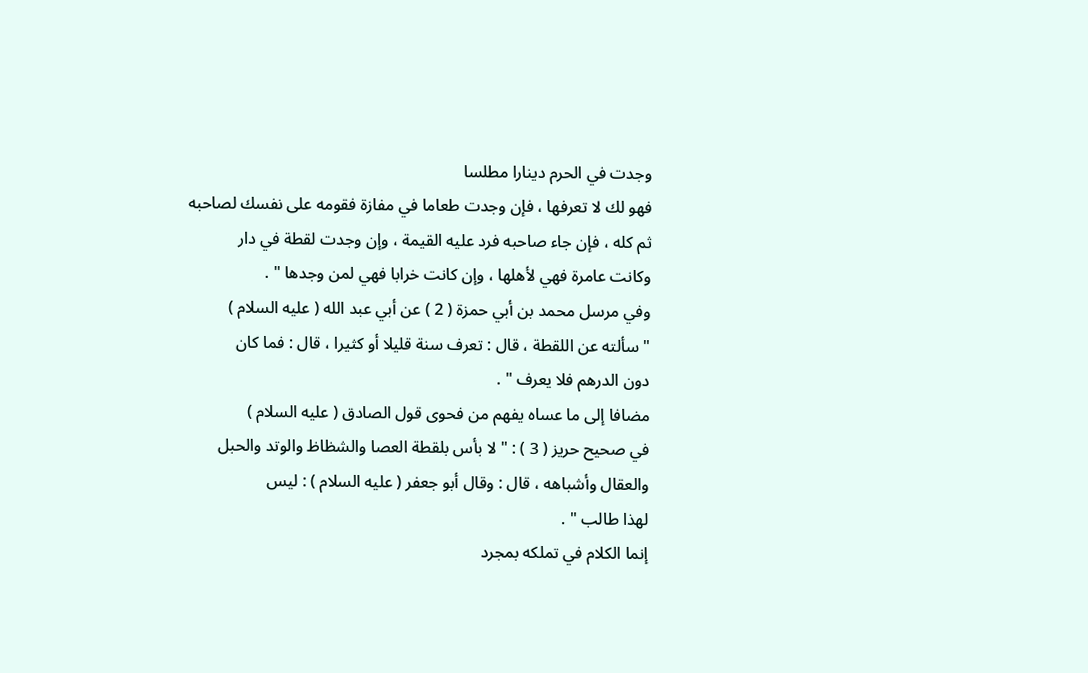وجدت في الحرم دينارا مطلسا
فهو لك لا تعرفها ، فإن وجدت طعاما في مفازة فقومه على نفسك لصاحبه
ثم كله ، فإن جاء صاحبه فرد عليه القيمة ، وإن وجدت لقطة في دار
وكانت عامرة فهي لأهلها ، وإن كانت خرابا فهي لمن وجدها " .
وفي مرسل محمد بن أبي حمزة ( 2 ) عن أبي عبد الله ( عليه السلام )
" سألته عن اللقطة ، قال : تعرف سنة قليلا أو كثيرا ، قال : فما كان
دون الدرهم فلا يعرف " .
مضافا إلى ما عساه يفهم من فحوى قول الصادق ( عليه السلام )
في صحيح حريز ( 3 ) : " لا بأس بلقطة العصا والشظاظ والوتد والحبل
والعقال وأشباهه ، قال : وقال أبو جعفر ( عليه السلام ) : ليس
لهذا طالب " .
إنما الكلام في تملكه بمجرد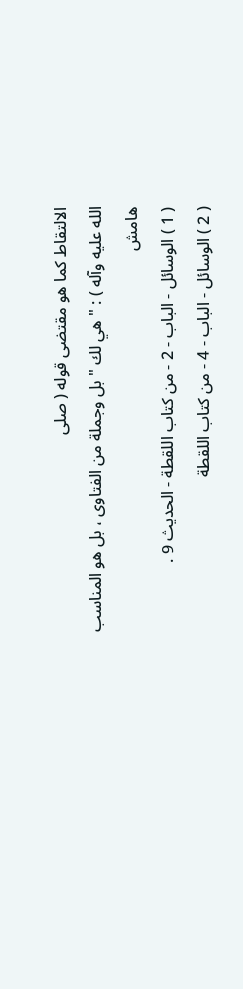الالتقاط كما هو مقتضى قوله ( صلى
الله عليه وآله ) : " هي لك " بل وجملة من الفتاوى ، بل هو المناسب
هامش
( 1 ) الوسائل - الباب - 2 - من كتاب اللقطة - الحديث 9 .
( 2 ) الوسائل - الباب - 4 - من كتاب اللقطة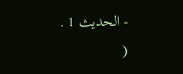- الحديث 1 .
(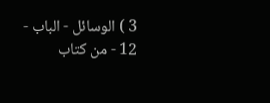3 ) الوسائل - الباب - 12 - من كتاب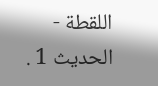اللقطة - الحديث 1 .